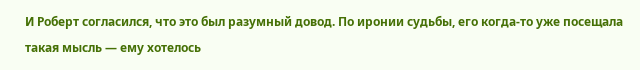И Роберт согласился, что это был разумный довод. По иронии судьбы, его когда-то уже посещала такая мысль — ему хотелось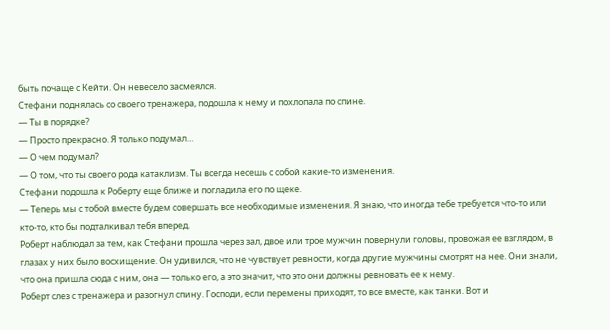быть почаще с Кейти. Он невесело засмеялся.
Стефани поднялась со своего тренажера, подошла к нему и похлопала по спине.
— Ты в порядке?
— Просто прекрасно. Я только подумал…
— О чем подумал?
— О том, что ты своего рода катаклизм. Ты всегда несешь с собой какие-то изменения.
Стефани подошла к Роберту еще ближе и погладила его по щеке.
— Теперь мы с тобой вместе будем совершать все необходимые изменения. Я знаю, что иногда тебе требуется что-то или кто-то, кто бы подталкивал тебя вперед.
Роберт наблюдал за тем, как Стефани прошла через зал, двое или трое мужчин повернули головы, провожая ее взглядом, в глазах у них было восхищение. Он удивился, что не чувствует ревности, когда другие мужчины смотрят на нее. Они знали, что она пришла сюда с ним, она — только его, а это значит, что это они должны ревновать ее к нему.
Роберт слез с тренажера и разогнул спину. Господи, если перемены приходят, то все вместе, как танки. Вот и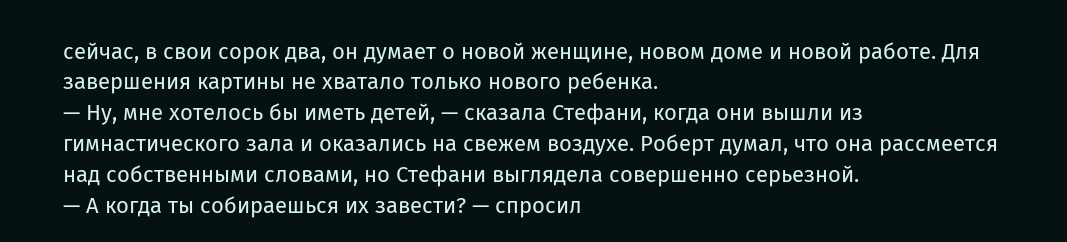сейчас, в свои сорок два, он думает о новой женщине, новом доме и новой работе. Для завершения картины не хватало только нового ребенка.
— Ну, мне хотелось бы иметь детей, — сказала Стефани, когда они вышли из гимнастического зала и оказались на свежем воздухе. Роберт думал, что она рассмеется над собственными словами, но Стефани выглядела совершенно серьезной.
— А когда ты собираешься их завести? — спросил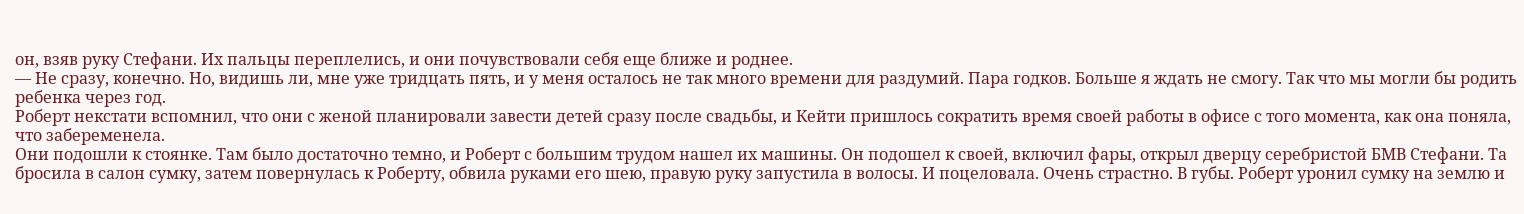он, взяв руку Стефани. Их пальцы переплелись, и они почувствовали себя еще ближе и роднее.
— Не сразу, конечно. Но, видишь ли, мне уже тридцать пять, и у меня осталось не так много времени для раздумий. Пара годков. Больше я ждать не смогу. Так что мы могли бы родить ребенка через год.
Роберт некстати вспомнил, что они с женой планировали завести детей сразу после свадьбы, и Кейти пришлось сократить время своей работы в офисе с того момента, как она поняла, что забеременела.
Они подошли к стоянке. Там было достаточно темно, и Роберт с большим трудом нашел их машины. Он подошел к своей, включил фары, открыл дверцу серебристой БМВ Стефани. Та бросила в салон сумку, затем повернулась к Роберту, обвила руками его шею, правую руку запустила в волосы. И поцеловала. Очень страстно. В губы. Роберт уронил сумку на землю и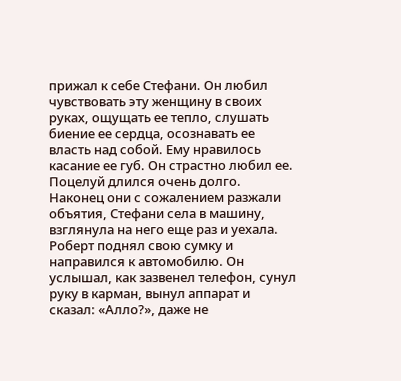прижал к себе Стефани. Он любил чувствовать эту женщину в своих руках, ощущать ее тепло, слушать биение ее сердца, осознавать ее власть над собой. Ему нравилось касание ее губ. Он страстно любил ее.
Поцелуй длился очень долго.
Наконец они с сожалением разжали объятия, Стефани села в машину, взглянула на него еще раз и уехала. Роберт поднял свою сумку и направился к автомобилю. Он услышал, как зазвенел телефон, сунул руку в карман, вынул аппарат и сказал: «Алло?», даже не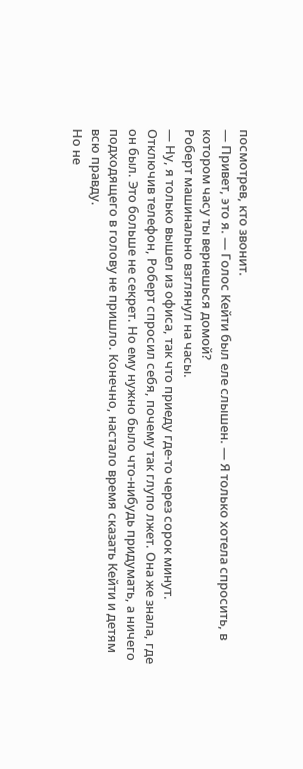посмотрев, кто звонит.
— Привет, это я. — Голос Кейти был еле слышен. — Я только хотела спросить, в котором часу ты вернешься домой?
Роберт машинально взглянул на часы.
— Ну, я только вышел из офиса, так что приеду где-то через сорок минут.
Отключив телефон, Роберт спросил себя, почему так глупо лжет. Она же знала, где он был. Это больше не секрет. Но ему нужно было что-нибудь придумать, а ничего подходящего в голову не пришло. Конечно, настало время сказать Кейти и детям всю правду.
Но не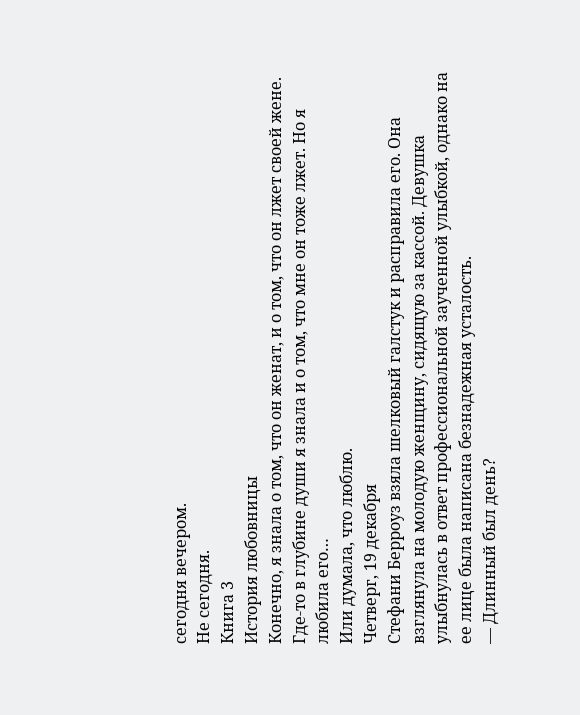сегодня вечером.
Не сегодня.
Книга 3
История любовницы
Конечно, я знала о том, что он женат, и о том, что он лжет своей жене. Где-то в глубине души я знала и о том, что мне он тоже лжет. Но я любила его…
Или думала, что люблю.
Четверг, 19 декабря
Стефани Берроуз взяла шелковый галстук и расправила его. Она взглянула на молодую женщину, сидящую за кассой. Девушка улыбнулась в ответ профессиональной заученной улыбкой, однако на ее лице была написана безнадежная усталость.
— Длинный был день?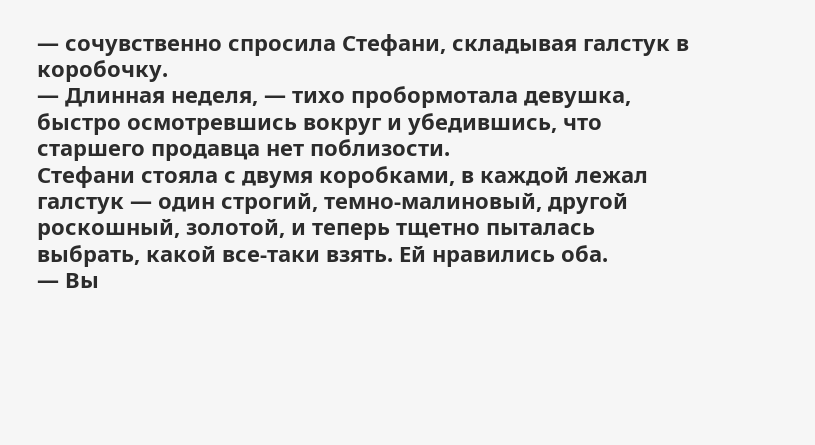— сочувственно спросила Стефани, складывая галстук в коробочку.
— Длинная неделя, — тихо пробормотала девушка, быстро осмотревшись вокруг и убедившись, что старшего продавца нет поблизости.
Стефани стояла с двумя коробками, в каждой лежал галстук — один строгий, темно-малиновый, другой роскошный, золотой, и теперь тщетно пыталась выбрать, какой все-таки взять. Ей нравились оба.
— Вы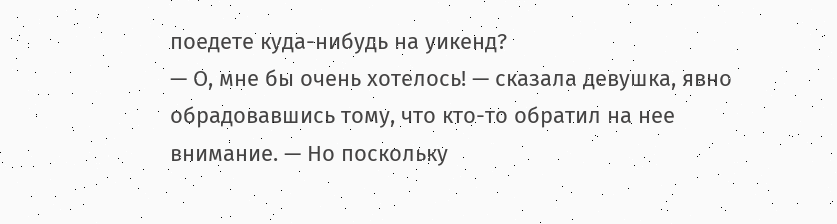поедете куда-нибудь на уикенд?
— О, мне бы очень хотелось! — сказала девушка, явно обрадовавшись тому, что кто-то обратил на нее внимание. — Но поскольку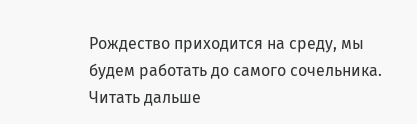Рождество приходится на среду, мы будем работать до самого сочельника.
Читать дальше